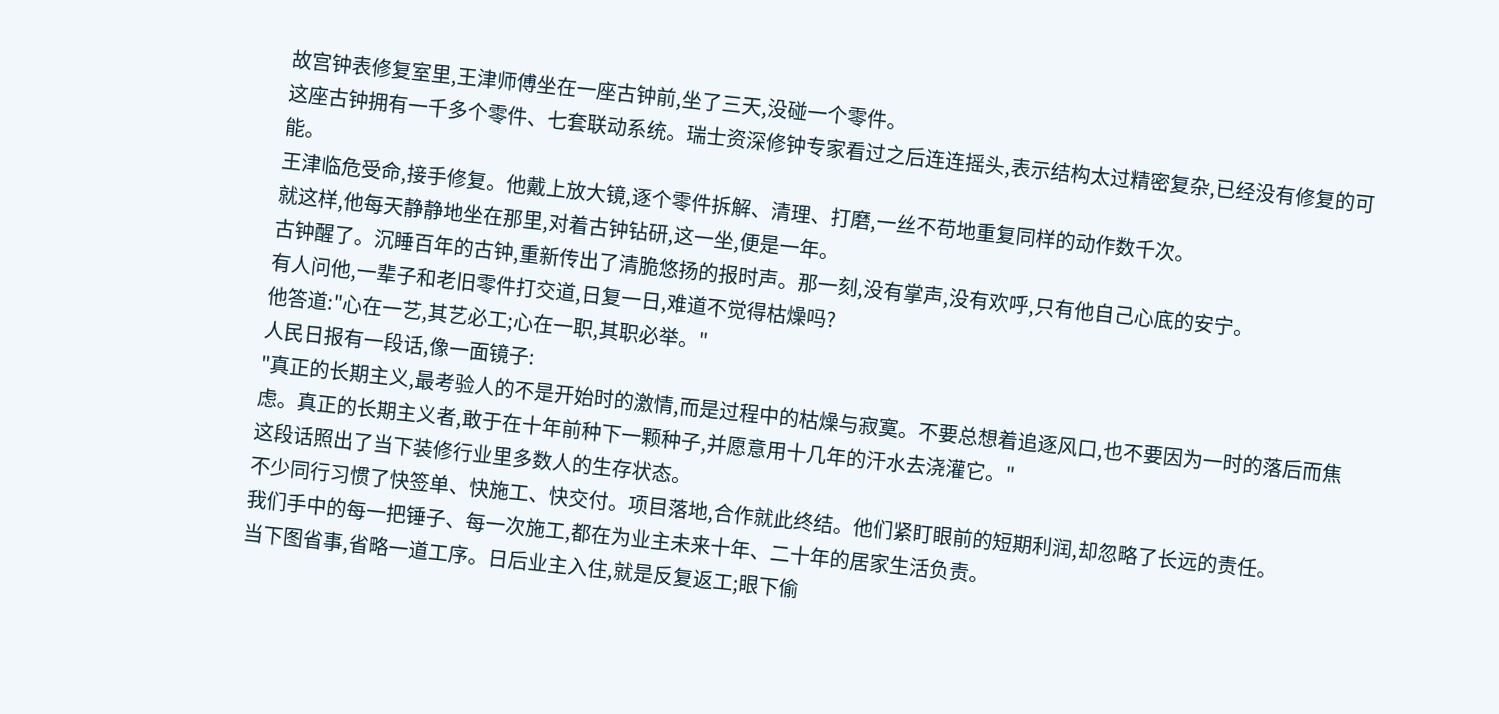故宫钟表修复室里,王津师傅坐在一座古钟前,坐了三天,没碰一个零件。
这座古钟拥有一千多个零件、七套联动系统。瑞士资深修钟专家看过之后连连摇头,表示结构太过精密复杂,已经没有修复的可能。
王津临危受命,接手修复。他戴上放大镜,逐个零件拆解、清理、打磨,一丝不苟地重复同样的动作数千次。
就这样,他每天静静地坐在那里,对着古钟钻研,这一坐,便是一年。
古钟醒了。沉睡百年的古钟,重新传出了清脆悠扬的报时声。那一刻,没有掌声,没有欢呼,只有他自己心底的安宁。
有人问他,一辈子和老旧零件打交道,日复一日,难道不觉得枯燥吗?
他答道:"心在一艺,其艺必工;心在一职,其职必举。"
人民日报有一段话,像一面镜子:
"真正的长期主义,最考验人的不是开始时的激情,而是过程中的枯燥与寂寞。不要总想着追逐风口,也不要因为一时的落后而焦虑。真正的长期主义者,敢于在十年前种下一颗种子,并愿意用十几年的汗水去浇灌它。"
这段话照出了当下装修行业里多数人的生存状态。
不少同行习惯了快签单、快施工、快交付。项目落地,合作就此终结。他们紧盯眼前的短期利润,却忽略了长远的责任。
我们手中的每一把锤子、每一次施工,都在为业主未来十年、二十年的居家生活负责。
当下图省事,省略一道工序。日后业主入住,就是反复返工;眼下偷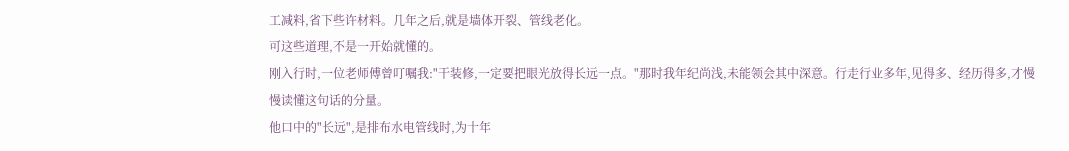工减料,省下些许材料。几年之后,就是墙体开裂、管线老化。
可这些道理,不是一开始就懂的。
刚入行时,一位老师傅曾叮嘱我:"干装修,一定要把眼光放得长远一点。"那时我年纪尚浅,未能领会其中深意。行走行业多年,见得多、经历得多,才慢慢读懂这句话的分量。
他口中的"长远",是排布水电管线时,为十年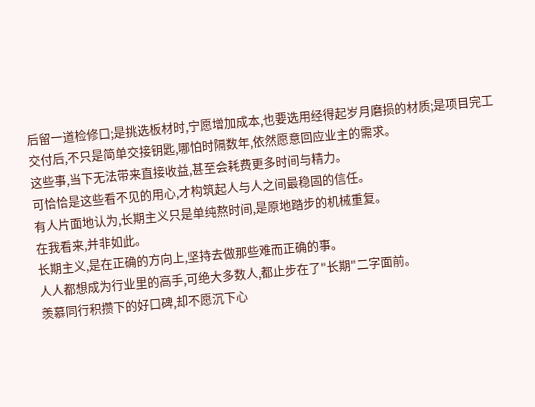后留一道检修口;是挑选板材时,宁愿增加成本,也要选用经得起岁月磨损的材质;是项目完工交付后,不只是简单交接钥匙,哪怕时隔数年,依然愿意回应业主的需求。
这些事,当下无法带来直接收益,甚至会耗费更多时间与精力。
可恰恰是这些看不见的用心,才构筑起人与人之间最稳固的信任。
有人片面地认为,长期主义只是单纯熬时间,是原地踏步的机械重复。
在我看来,并非如此。
长期主义,是在正确的方向上,坚持去做那些难而正确的事。
人人都想成为行业里的高手,可绝大多数人,都止步在了"长期"二字面前。
羡慕同行积攒下的好口碑,却不愿沉下心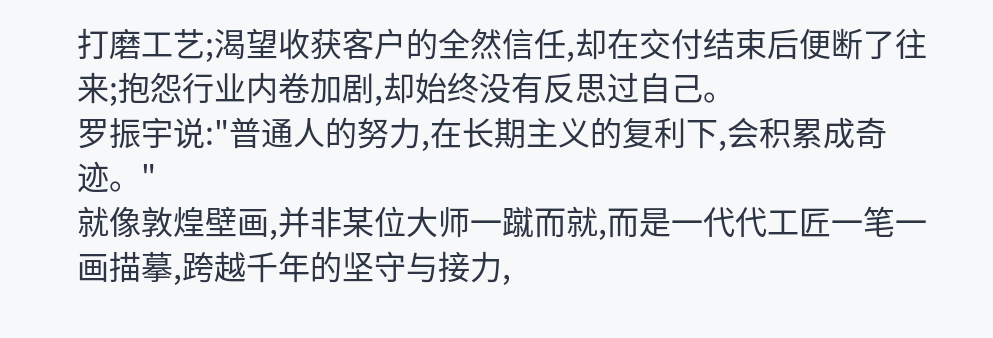打磨工艺;渴望收获客户的全然信任,却在交付结束后便断了往来;抱怨行业内卷加剧,却始终没有反思过自己。
罗振宇说:"普通人的努力,在长期主义的复利下,会积累成奇迹。"
就像敦煌壁画,并非某位大师一蹴而就,而是一代代工匠一笔一画描摹,跨越千年的坚守与接力,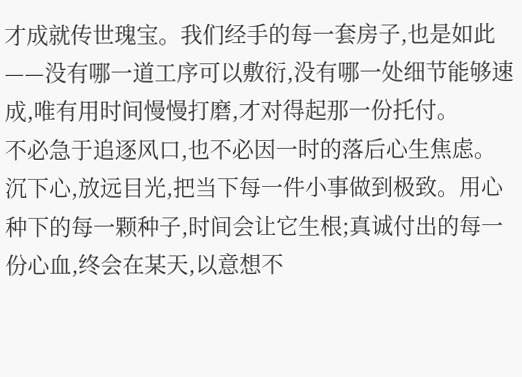才成就传世瑰宝。我们经手的每一套房子,也是如此——没有哪一道工序可以敷衍,没有哪一处细节能够速成,唯有用时间慢慢打磨,才对得起那一份托付。
不必急于追逐风口,也不必因一时的落后心生焦虑。
沉下心,放远目光,把当下每一件小事做到极致。用心种下的每一颗种子,时间会让它生根;真诚付出的每一份心血,终会在某天,以意想不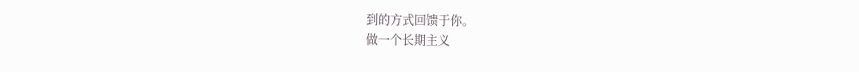到的方式回馈于你。
做一个长期主义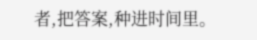者,把答案,种进时间里。